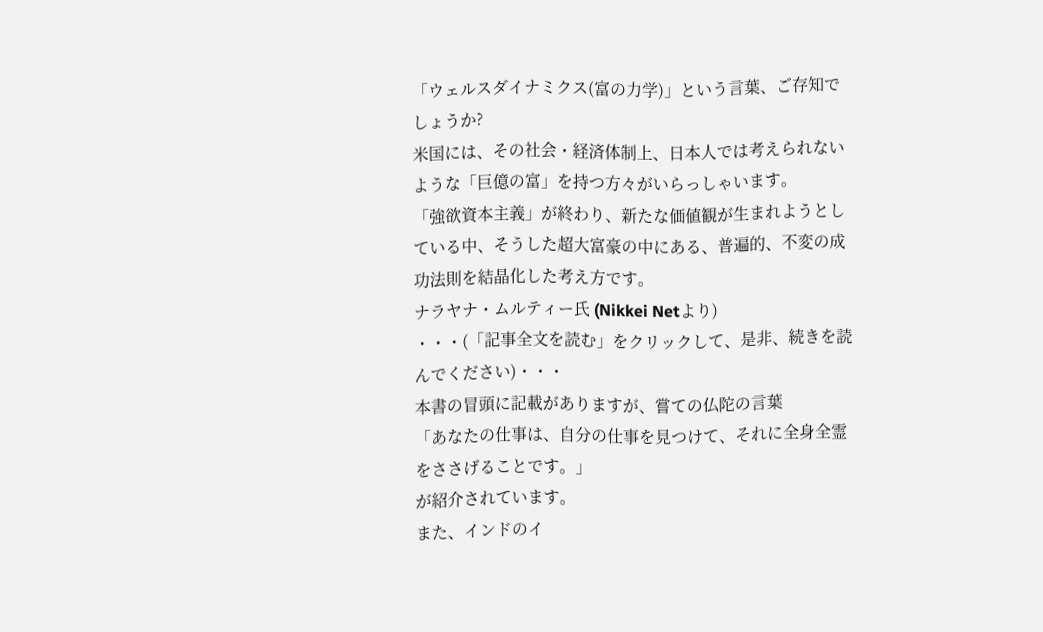「ウェルスダイナミクス(富の力学)」という言葉、ご存知でしょうか?
米国には、その社会・経済体制上、日本人では考えられないような「巨億の富」を持つ方々がいらっしゃいます。
「強欲資本主義」が終わり、新たな価値観が生まれようとしている中、そうした超大富豪の中にある、普遍的、不変の成功法則を結晶化した考え方です。
ナラヤナ・ムルティー氏 (Nikkei Netより)
・・・(「記事全文を読む」をクリックして、是非、続きを読んでください)・・・
本書の冒頭に記載がありますが、嘗ての仏陀の言葉
「あなたの仕事は、自分の仕事を見つけて、それに全身全霊をささげることです。」
が紹介されています。
また、インドのイ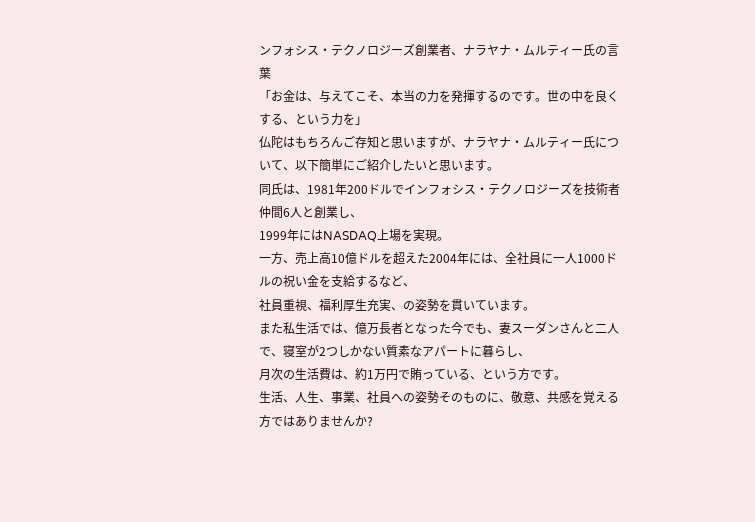ンフォシス・テクノロジーズ創業者、ナラヤナ・ムルティー氏の言葉
「お金は、与えてこそ、本当の力を発揮するのです。世の中を良くする、という力を」
仏陀はもちろんご存知と思いますが、ナラヤナ・ムルティー氏について、以下簡単にご紹介したいと思います。
同氏は、1981年200ドルでインフォシス・テクノロジーズを技術者仲間6人と創業し、
1999年にはNASDAQ上場を実現。
一方、売上高10億ドルを超えた2004年には、全社員に一人1000ドルの祝い金を支給するなど、
社員重視、福利厚生充実、の姿勢を貫いています。
また私生活では、億万長者となった今でも、妻スーダンさんと二人で、寝室が2つしかない質素なアパートに暮らし、
月次の生活費は、約1万円で賄っている、という方です。
生活、人生、事業、社員への姿勢そのものに、敬意、共感を覚える方ではありませんか?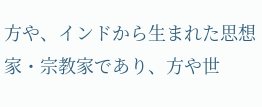方や、インドから生まれた思想家・宗教家であり、方や世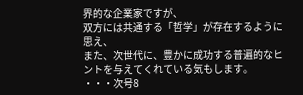界的な企業家ですが、
双方には共通する「哲学」が存在するように思え、
また、次世代に、豊かに成功する普遍的なヒントを与えてくれている気もします。
・・・次号8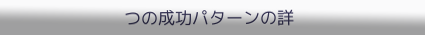つの成功パターンの詳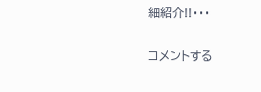細紹介!!・・・

コメントする